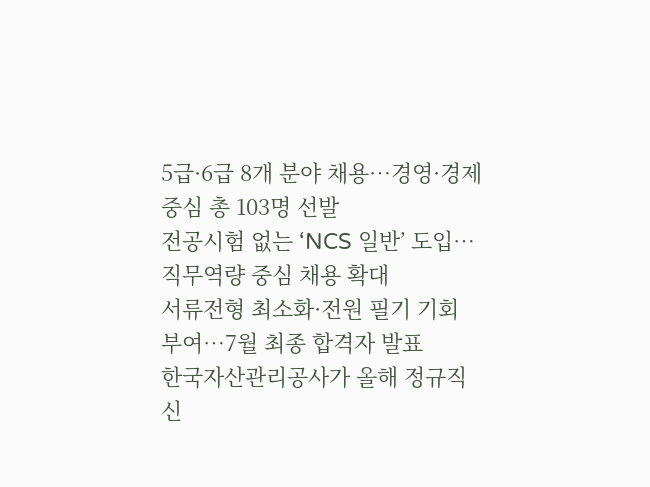5급·6급 8개 분야 채용…경영·경제 중심 총 103명 선발
전공시험 없는 ‘NCS 일반’ 도입…직무역량 중심 채용 확대
서류전형 최소화·전원 필기 기회 부여…7월 최종 합격자 발표
한국자산관리공사가 올해 정규직 신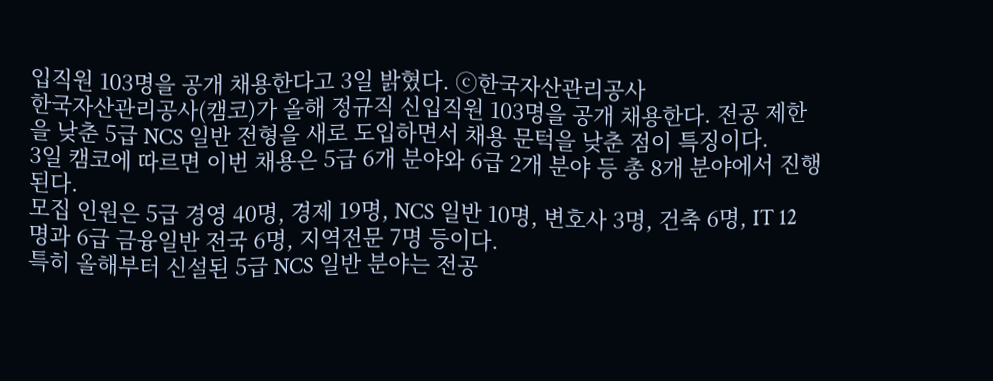입직원 103명을 공개 채용한다고 3일 밝혔다. ⓒ한국자산관리공사
한국자산관리공사(캠코)가 올해 정규직 신입직원 103명을 공개 채용한다. 전공 제한을 낮춘 5급 NCS 일반 전형을 새로 도입하면서 채용 문턱을 낮춘 점이 특징이다.
3일 캠코에 따르면 이번 채용은 5급 6개 분야와 6급 2개 분야 등 총 8개 분야에서 진행된다.
모집 인원은 5급 경영 40명, 경제 19명, NCS 일반 10명, 변호사 3명, 건축 6명, IT 12명과 6급 금융일반 전국 6명, 지역전문 7명 등이다.
특히 올해부터 신설된 5급 NCS 일반 분야는 전공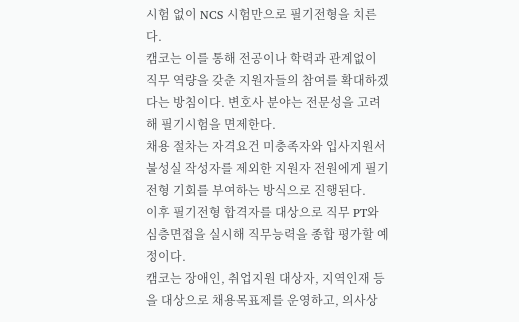시험 없이 NCS 시험만으로 필기전형을 치른다.
캠코는 이를 통해 전공이나 학력과 관계없이 직무 역량을 갖춘 지원자들의 참여를 확대하겠다는 방침이다. 변호사 분야는 전문성을 고려해 필기시험을 면제한다.
채용 절차는 자격요건 미충족자와 입사지원서 불성실 작성자를 제외한 지원자 전원에게 필기전형 기회를 부여하는 방식으로 진행된다.
이후 필기전형 합격자를 대상으로 직무 PT와 심층면접을 실시해 직무능력을 종합 평가할 예정이다.
캠코는 장애인, 취업지원 대상자, 지역인재 등을 대상으로 채용목표제를 운영하고, 의사상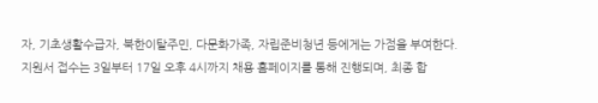자, 기초생활수급자, 북한이탈주민, 다문화가족, 자립준비청년 등에게는 가점을 부여한다.
지원서 접수는 3일부터 17일 오후 4시까지 채용 홈페이지를 통해 진행되며, 최종 합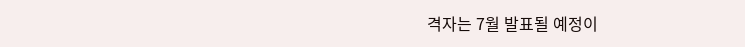격자는 7월 발표될 예정이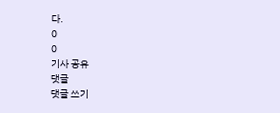다.
0
0
기사 공유
댓글
댓글 쓰기